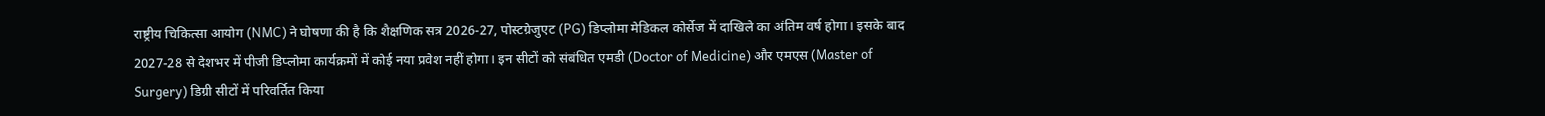राष्ट्रीय चिकित्सा आयोग (NMC) ने घोषणा की है कि शैक्षणिक सत्र 2026-27, पोस्टग्रेजुएट (PG) डिप्लोमा मेडिकल कोर्सेज में दाखिले का अंतिम वर्ष होगा। इसके बाद 2027-28 से देशभर में पीजी डिप्लोमा कार्यक्रमों में कोई नया प्रवेश नहीं होगा। इन सीटों को संबंधित एमडी (Doctor of Medicine) और एमएस (Master of Surgery) डिग्री सीटों में परिवर्तित किया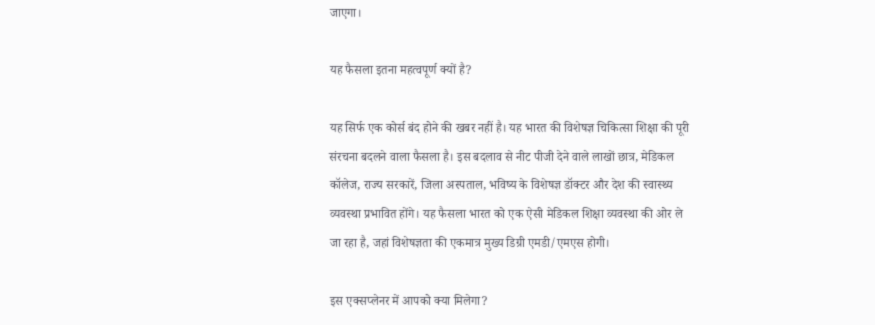जाएगा।

यह फैसला इतना महत्वपूर्ण क्यों है?

यह सिर्फ एक कोर्स बंद होने की खबर नहीं है। यह भारत की विशेषज्ञ चिकित्सा शिक्षा की पूरी संरचना बदलने वाला फैसला है। इस बदलाव से नीट पीजी देने वाले लाखों छात्र, मेडिकल कॉलेज, राज्य सरकारें, जिला अस्पताल, भविष्य के विशेषज्ञ डॉक्टर और देश की स्वास्थ्य व्यवस्था प्रभावित होंगे। यह फैसला भारत को एक ऐसी मेडिकल शिक्षा व्यवस्था की ओर ले जा रहा है, जहां विशेषज्ञता की एकमात्र मुख्य डिग्री एमडी/एमएस होगी।

इस एक्सप्लेनर में आपको क्या मिलेगा?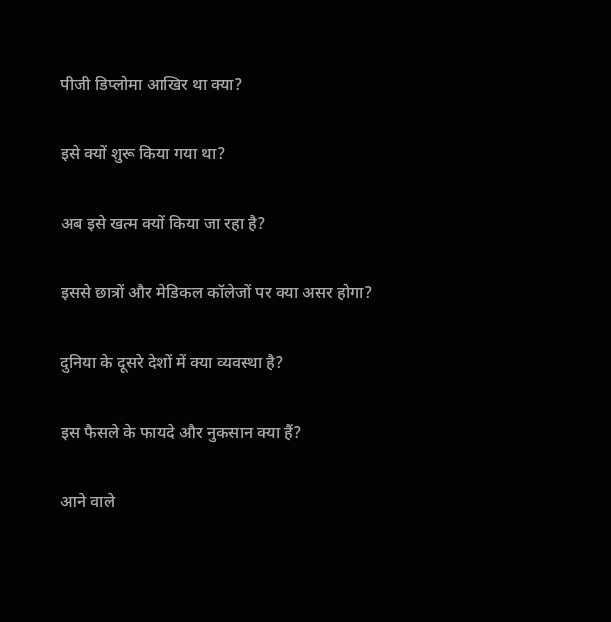पीजी डिप्लोमा आखिर था क्या?

इसे क्यों शुरू किया गया था?

अब इसे खत्म क्यों किया जा रहा है?

इससे छात्रों और मेडिकल कॉलेजों पर क्या असर होगा?

दुनिया के दूसरे देशों में क्या व्यवस्था है?

इस फैसले के फायदे और नुकसान क्या हैं?

आने वाले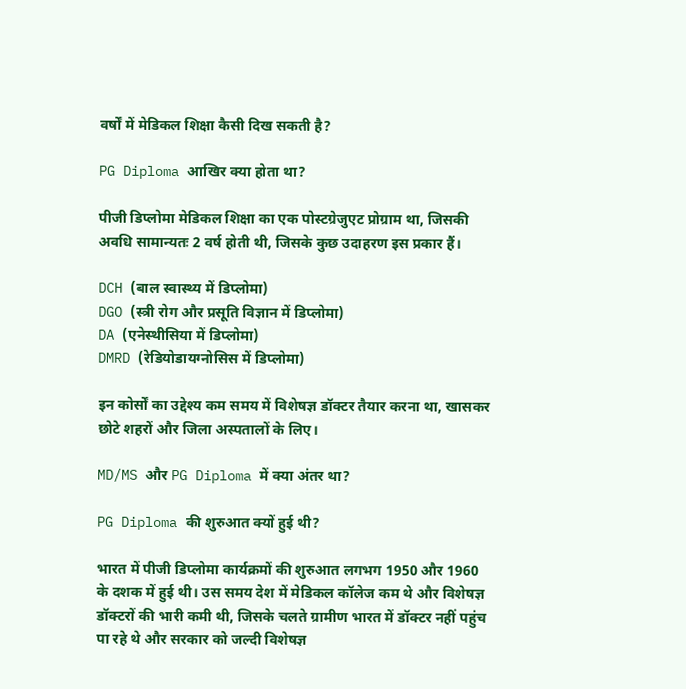वर्षों में मेडिकल शिक्षा कैसी दिख सकती है?

PG Diploma आखिर क्या होता था?

पीजी डिप्लोमा मेडिकल शिक्षा का एक पोस्टग्रेजुएट प्रोग्राम था, जिसकी अवधि सामान्यतः 2 वर्ष होती थी, जिसके कुछ उदाहरण इस प्रकार हैं।

DCH (बाल स्वास्थ्य में डिप्लोमा)
DGO (स्त्री रोग और प्रसूति विज्ञान में डिप्लोमा)
DA (एनेस्थीसिया में डिप्लोमा)
DMRD (रेडियोडायग्नोसिस में डिप्लोमा)

इन कोर्सों का उद्देश्य कम समय में विशेषज्ञ डॉक्टर तैयार करना था, खासकर छोटे शहरों और जिला अस्पतालों के लिए।

MD/MS और PG Diploma में क्या अंतर था?

PG Diploma की शुरुआत क्यों हुई थी?

भारत में पीजी डिप्लोमा कार्यक्रमों की शुरुआत लगभग 1950 और 1960 के दशक में हुई थी। उस समय देश में मेडिकल कॉलेज कम थे और विशेषज्ञ डॉक्टरों की भारी कमी थी, जिसके चलते ग्रामीण भारत में डॉक्टर नहीं पहुंच पा रहे थे और सरकार को जल्दी विशेषज्ञ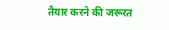तैयार करने की जरूरत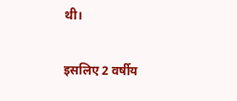थी।

इसलिए 2 वर्षीय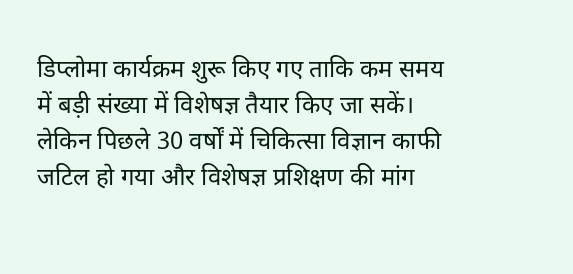डिप्लोमा कार्यक्रम शुरू किए गए ताकि कम समय में बड़ी संख्या में विशेषज्ञ तैयार किए जा सकें। लेकिन पिछले 30 वर्षों में चिकित्सा विज्ञान काफी जटिल हो गया और विशेषज्ञ प्रशिक्षण की मांग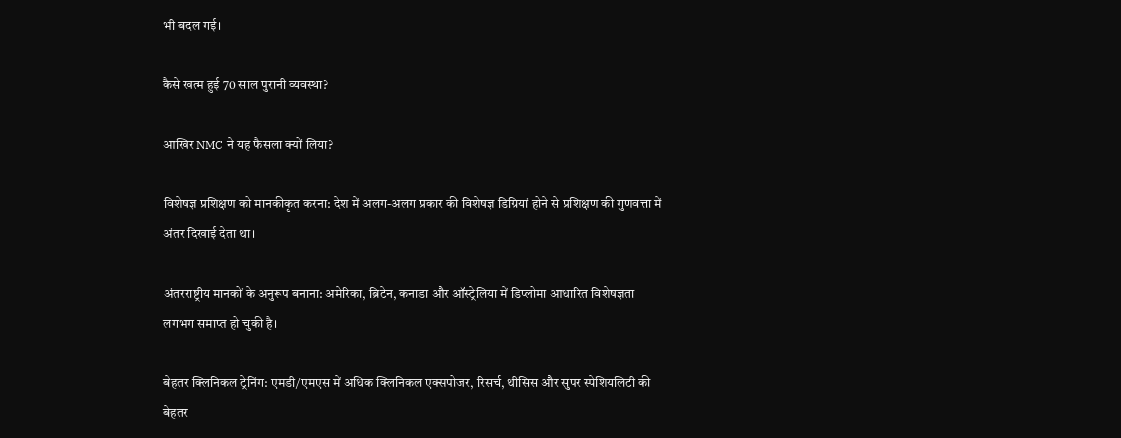भी बदल गई।

कैसे खत्म हुई 70 साल पुरानी व्यवस्था?

आखिर NMC ने यह फैसला क्यों लिया?

विशेषज्ञ प्रशिक्षण को मानकीकृत करना: देश में अलग-अलग प्रकार की विशेषज्ञ डिग्रियां होने से प्रशिक्षण की गुणवत्ता में अंतर दिखाई देता था।

अंतरराष्ट्रीय मानकों के अनुरूप बनाना: अमेरिका, ब्रिटेन, कनाडा और ऑस्ट्रेलिया में डिप्लोमा आधारित विशेषज्ञता लगभग समाप्त हो चुकी है।

बेहतर क्लिनिकल ट्रेनिंग: एमडी/एमएस में अधिक क्लिनिकल एक्सपोजर, रिसर्च, थीसिस और सुपर स्पेशियलिटी की बेहतर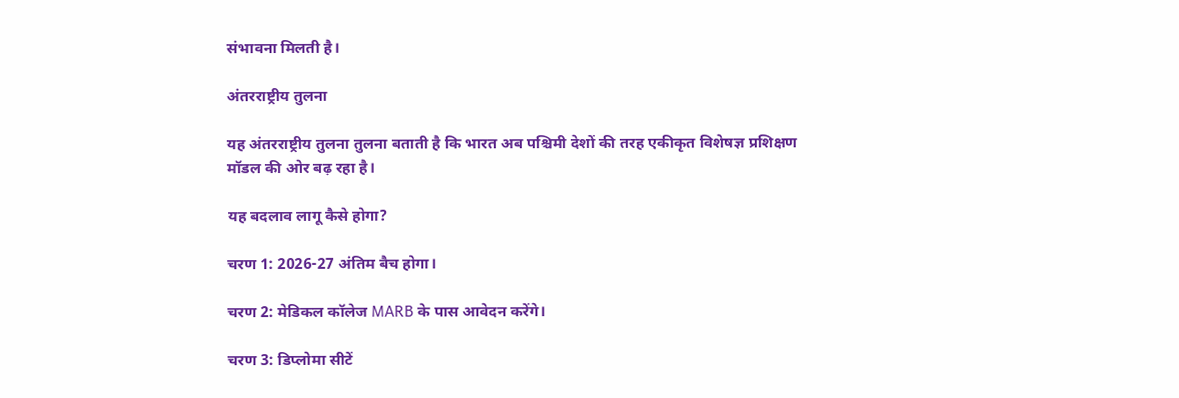संभावना मिलती है।

अंतरराष्ट्रीय तुलना

यह अंतरराष्ट्रीय तुलना तुलना बताती है कि भारत अब पश्चिमी देशों की तरह एकीकृत विशेषज्ञ प्रशिक्षण मॉडल की ओर बढ़ रहा है।

यह बदलाव लागू कैसे होगा?

चरण 1: 2026-27 अंतिम बैच होगा।

चरण 2: मेडिकल कॉलेज MARB के पास आवेदन करेंगे।

चरण 3: डिप्लोमा सीटें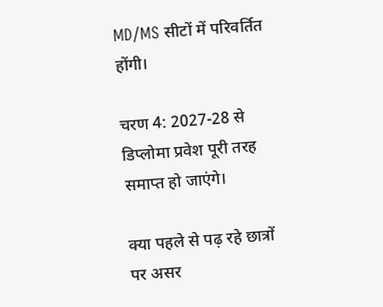MD/MS सीटों में परिवर्तित होंगी।

चरण 4: 2027-28 से डिप्लोमा प्रवेश पूरी तरह समाप्त हो जाएंगे।

क्या पहले से पढ़ रहे छात्रों पर असर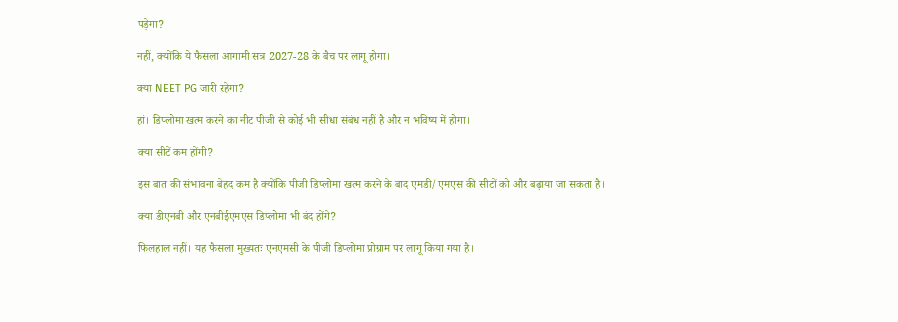पड़ेगा?

नहीं, क्योंकि ये फैसला आगामी सत्र 2027-28 के बैच पर लागू होगा।

क्या NEET PG जारी रहेगा?

हां। डिप्लोमा खत्म करने का नीट पीजी से कोई भी सीधा संबंध नहीं है और न भविष्य में होगा।

क्या सीटें कम होंगी?

इस बात की संभावना बेहद कम है क्योंकि पीजी डिप्लोमा खत्म करने के बाद एमडी/एमएस की सीटों को और बढ़ाया जा सकता है।

क्या डीएनबी और एनबीईएमएस डिप्लोमा भी बंद होंगे?

फिलहाल नहीं। यह फैसला मुख्यतः एनएमसी के पीजी डिप्लोमा प्रोग्राम पर लागू किया गया है।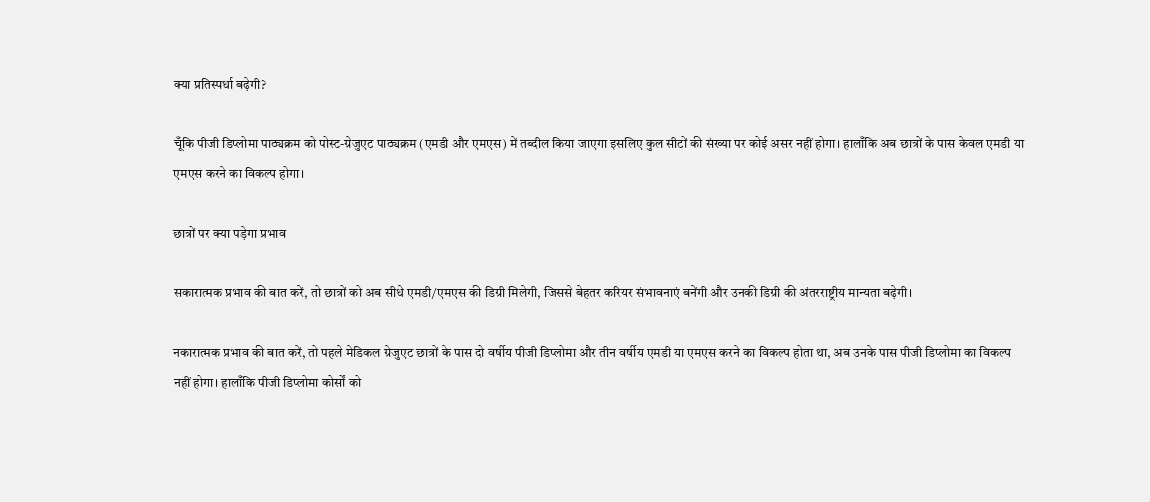क्या प्रतिस्पर्धा बढ़ेगी?

चूँकि पीजी डिप्लोमा पाठ्यक्रम को पोस्ट-ग्रेजुएट पाठ्यक्रम (एमडी और एमएस) में तब्दील किया जाएगा इसलिए कुल सीटों की संख्या पर कोई असर नहीं होगा। हालाँकि अब छात्रों के पास केवल एमडी या एमएस करने का विकल्प होगा।

छात्रों पर क्या पड़ेगा प्रभाव

सकारात्मक प्रभाव की बात करें, तो छात्रों को अब सीधे एमडी/एमएस की डिग्री मिलेगी, जिससे बेहतर करियर संभावनाएं बनेंगी और उनकी डिग्री की अंतरराष्ट्रीय मान्यता बढ़ेगी।

नकारात्मक प्रभाव की बात करें, तो पहले मेडिकल ग्रेजुएट छात्रों के पास दो वर्षीय पीजी डिप्लोमा और तीन वर्षीय एमडी या एमएस करने का विकल्प होता था, अब उनके पास पीजी डिप्लोमा का विकल्प नहीं होगा। हालाँकि पीजी डिप्लोमा कोर्सों को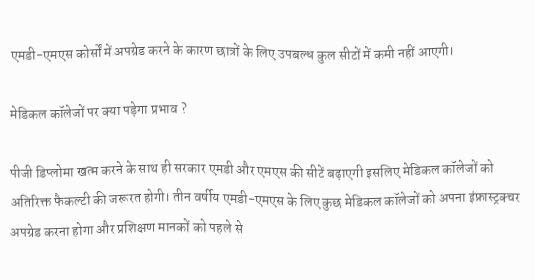एमडी-एमएस कोर्सों में अपग्रेड करने के कारण छात्रों के लिए उपबल्ध कुल सीटों में कमी नहीं आएगी।

मेडिकल कॉलेजों पर क्या पड़ेगा प्रभाव ?

पीजी डिप्लोमा खत्म करने के साथ ही सरकार एमडी और एमएस की सीटें बढ़ाएगी इसलिए मेडिकल कॉलेजों को अतिरिक्त फैकल्टी की जरूरत होगी। तीन वर्षीय एमडी-एमएस के लिए कुछ मेडिकल कॉलेजों को अपना इंफ्रास्ट्रक्चर अपग्रेड करना होगा और प्रशिक्षण मानकों को पहले से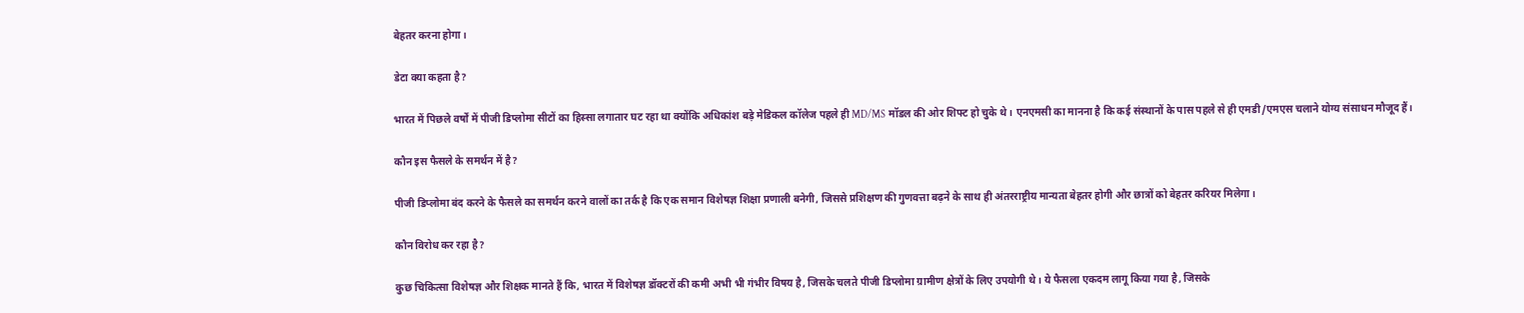बेहतर करना होगा।

डेटा क्या कहता है?

भारत में पिछले वर्षों में पीजी डिप्लोमा सीटों का हिस्सा लगातार घट रहा था क्योंकि अधिकांश बड़े मेडिकल कॉलेज पहले ही MD/MS मॉडल की ओर शिफ्ट हो चुके थे। एनएमसी का मानना है कि कई संस्थानों के पास पहले से ही एमडी/एमएस चलाने योग्य संसाधन मौजूद हैं।

कौन इस फैसले के समर्थन में है?

पीजी डिप्लोमा बंद करने के फैसले का समर्थन करने वालों का तर्क है कि एक समान विशेषज्ञ शिक्षा प्रणाली बनेगी, जिससे प्रशिक्षण की गुणवत्ता बढ़ने के साथ ही अंतरराष्ट्रीय मान्यता बेहतर होगी और छात्रों को बेहतर करियर मिलेगा।

कौन विरोध कर रहा है?

कुछ चिकित्सा विशेषज्ञ और शिक्षक मानते हैं कि, भारत में विशेषज्ञ डॉक्टरों की कमी अभी भी गंभीर विषय है, जिसके चलते पीजी डिप्लोमा ग्रामीण क्षेत्रों के लिए उपयोगी थे। ये फैसला एकदम लागू किया गया है, जिसके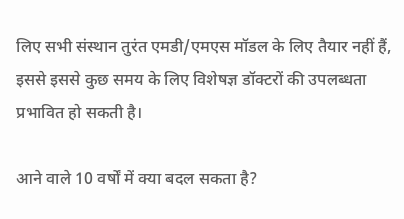लिए सभी संस्थान तुरंत एमडी/एमएस मॉडल के लिए तैयार नहीं हैं, इससे इससे कुछ समय के लिए विशेषज्ञ डॉक्टरों की उपलब्धता प्रभावित हो सकती है।

आने वाले 10 वर्षों में क्या बदल सकता है?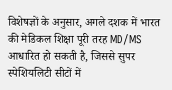विशेषज्ञों के अनुसार, अगले दशक में भारत की मेडिकल शिक्षा पूरी तरह MD/MS आधारित हो सकती है, जिससे सुपर स्पेशियलिटी सीटों में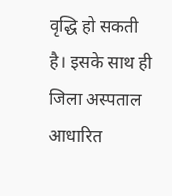वृद्धि हो सकती है। इसके साथ ही जिला अस्पताल आधारित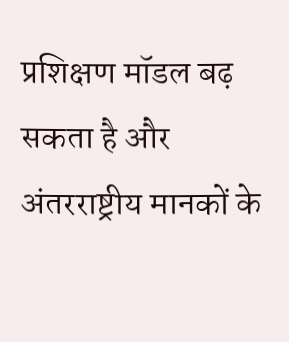प्रशिक्षण मॉडल बढ़ सकता है और अंतरराष्ट्रीय मानकों के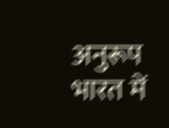अनुरूप भारत में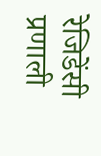रेजिडेंसी प्रणाली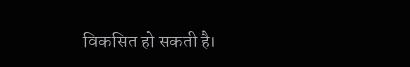विकसित हो सकती है।